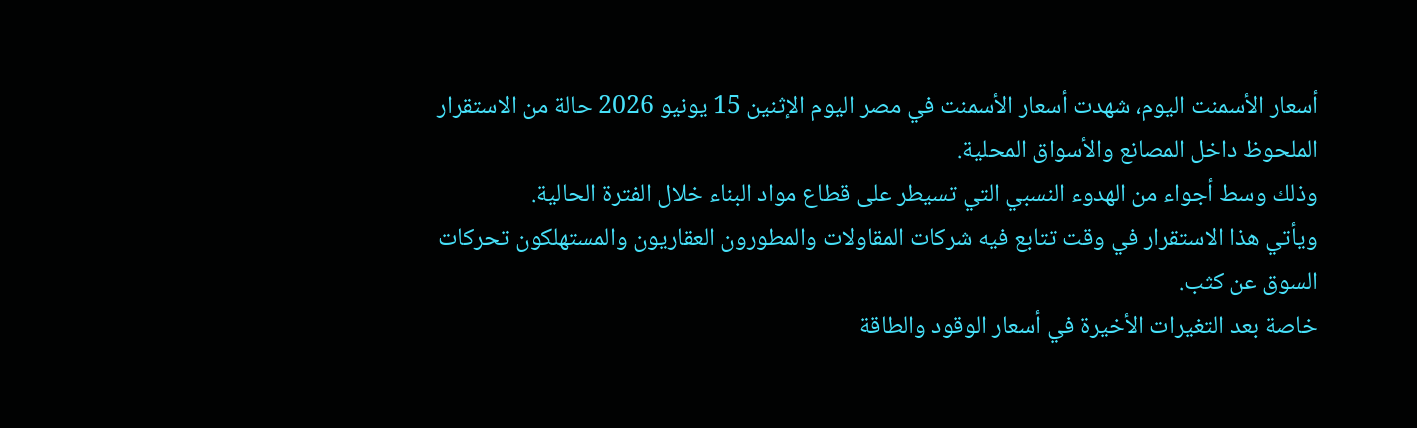أسعار الأسمنت اليوم، شهدت أسعار الأسمنت في مصر اليوم الإثنين 15 يونيو 2026 حالة من الاستقرار الملحوظ داخل المصانع والأسواق المحلية.
وذلك وسط أجواء من الهدوء النسبي التي تسيطر على قطاع مواد البناء خلال الفترة الحالية.
ويأتي هذا الاستقرار في وقت تتابع فيه شركات المقاولات والمطورون العقاريون والمستهلكون تحركات السوق عن كثب.
خاصة بعد التغيرات الأخيرة في أسعار الوقود والطاقة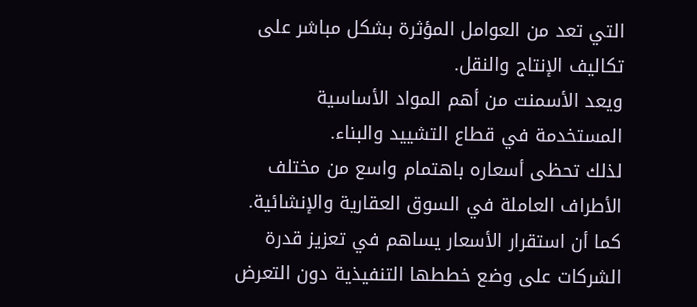التي تعد من العوامل المؤثرة بشكل مباشر على تكاليف الإنتاج والنقل.
ويعد الأسمنت من أهم المواد الأساسية المستخدمة في قطاع التشييد والبناء.
لذلك تحظى أسعاره باهتمام واسع من مختلف الأطراف العاملة في السوق العقارية والإنشائية.
كما أن استقرار الأسعار يساهم في تعزيز قدرة الشركات على وضع خططها التنفيذية دون التعرض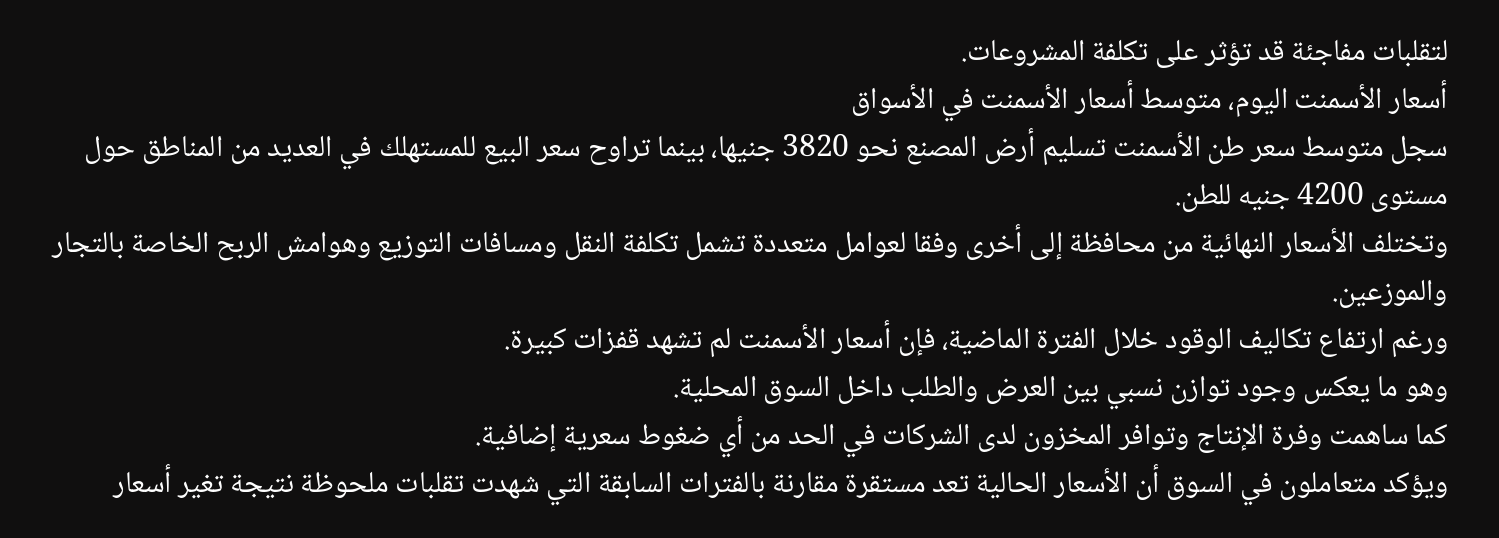لتقلبات مفاجئة قد تؤثر على تكلفة المشروعات.
أسعار الأسمنت اليوم، متوسط أسعار الأسمنت في الأسواق
سجل متوسط سعر طن الأسمنت تسليم أرض المصنع نحو 3820 جنيها، بينما تراوح سعر البيع للمستهلك في العديد من المناطق حول مستوى 4200 جنيه للطن.
وتختلف الأسعار النهائية من محافظة إلى أخرى وفقا لعوامل متعددة تشمل تكلفة النقل ومسافات التوزيع وهوامش الربح الخاصة بالتجار والموزعين.
ورغم ارتفاع تكاليف الوقود خلال الفترة الماضية، فإن أسعار الأسمنت لم تشهد قفزات كبيرة.
وهو ما يعكس وجود توازن نسبي بين العرض والطلب داخل السوق المحلية.
كما ساهمت وفرة الإنتاج وتوافر المخزون لدى الشركات في الحد من أي ضغوط سعرية إضافية.
ويؤكد متعاملون في السوق أن الأسعار الحالية تعد مستقرة مقارنة بالفترات السابقة التي شهدت تقلبات ملحوظة نتيجة تغير أسعار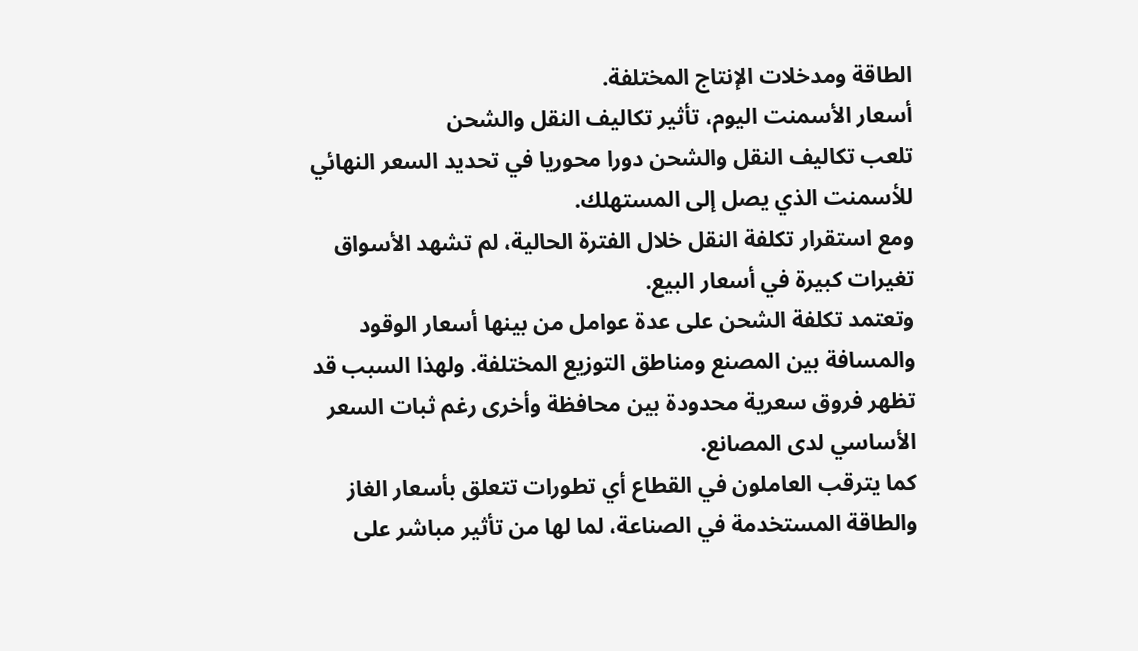الطاقة ومدخلات الإنتاج المختلفة.
أسعار الأسمنت اليوم، تأثير تكاليف النقل والشحن
تلعب تكاليف النقل والشحن دورا محوريا في تحديد السعر النهائي للأسمنت الذي يصل إلى المستهلك.
ومع استقرار تكلفة النقل خلال الفترة الحالية، لم تشهد الأسواق تغيرات كبيرة في أسعار البيع.
وتعتمد تكلفة الشحن على عدة عوامل من بينها أسعار الوقود والمسافة بين المصنع ومناطق التوزيع المختلفة. ولهذا السبب قد تظهر فروق سعرية محدودة بين محافظة وأخرى رغم ثبات السعر الأساسي لدى المصانع.
كما يترقب العاملون في القطاع أي تطورات تتعلق بأسعار الغاز والطاقة المستخدمة في الصناعة، لما لها من تأثير مباشر على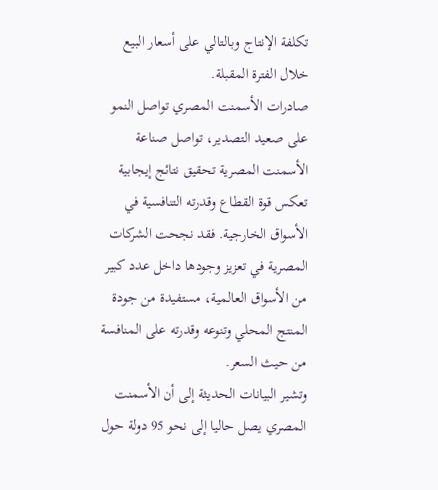تكلفة الإنتاج وبالتالي على أسعار البيع خلال الفترة المقبلة.
صادرات الأسمنت المصري تواصل النمو
على صعيد التصدير، تواصل صناعة الأسمنت المصرية تحقيق نتائج إيجابية تعكس قوة القطاع وقدرته التنافسية في الأسواق الخارجية. فقد نجحت الشركات المصرية في تعزيز وجودها داخل عدد كبير من الأسواق العالمية، مستفيدة من جودة المنتج المحلي وتنوعه وقدرته على المنافسة من حيث السعر.
وتشير البيانات الحديثة إلى أن الأسمنت المصري يصل حاليا إلى نحو 95 دولة حول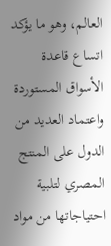العالم، وهو ما يؤكد اتساع قاعدة الأسواق المستوردة واعتماد العديد من الدول على المنتج المصري لتلبية احتياجاتها من مواد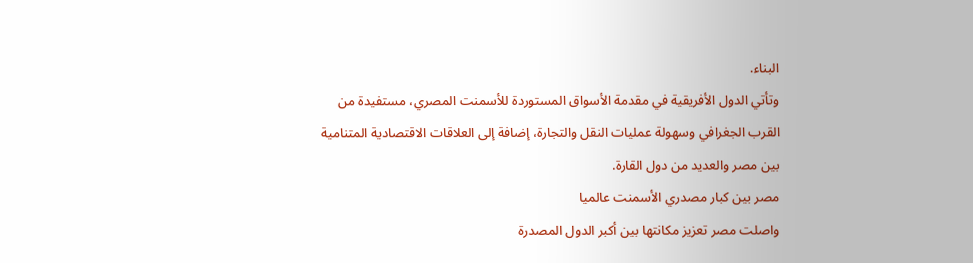البناء.
وتأتي الدول الأفريقية في مقدمة الأسواق المستوردة للأسمنت المصري، مستفيدة من القرب الجغرافي وسهولة عمليات النقل والتجارة، إضافة إلى العلاقات الاقتصادية المتنامية بين مصر والعديد من دول القارة.
مصر بين كبار مصدري الأسمنت عالميا
واصلت مصر تعزيز مكانتها بين أكبر الدول المصدرة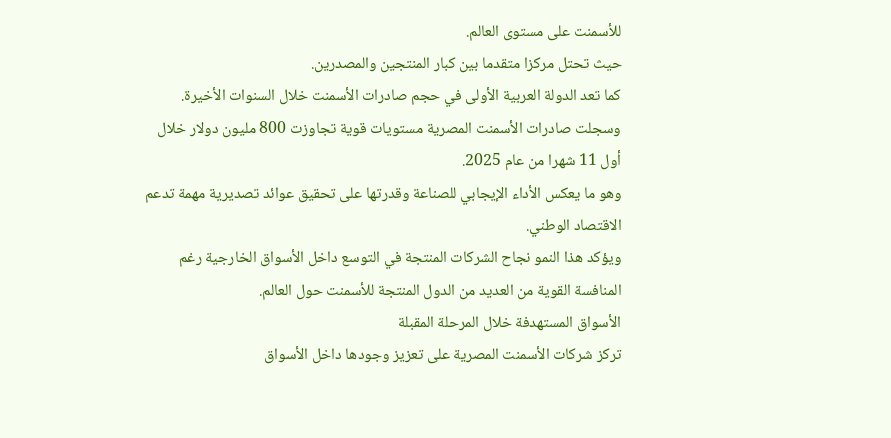للأسمنت على مستوى العالم.
حيث تحتل مركزا متقدما بين كبار المنتجين والمصدرين.
كما تعد الدولة العربية الأولى في حجم صادرات الأسمنت خلال السنوات الأخيرة.
وسجلت صادرات الأسمنت المصرية مستويات قوية تجاوزت 800 مليون دولار خلال أول 11 شهرا من عام 2025.
وهو ما يعكس الأداء الإيجابي للصناعة وقدرتها على تحقيق عوائد تصديرية مهمة تدعم الاقتصاد الوطني.
ويؤكد هذا النمو نجاح الشركات المنتجة في التوسع داخل الأسواق الخارجية رغم المنافسة القوية من العديد من الدول المنتجة للأسمنت حول العالم.
الأسواق المستهدفة خلال المرحلة المقبلة
تركز شركات الأسمنت المصرية على تعزيز وجودها داخل الأسواق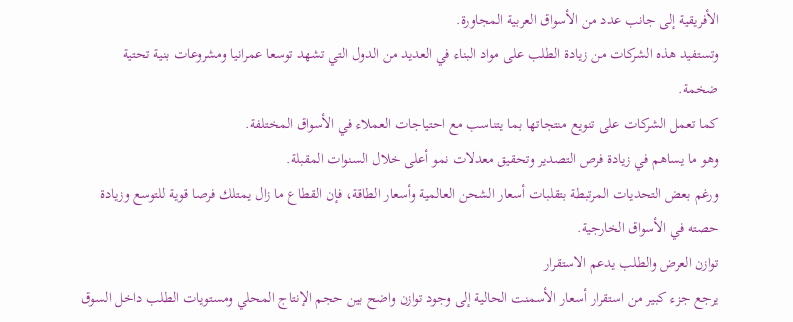الأفريقية إلى جانب عدد من الأسواق العربية المجاورة.
وتستفيد هذه الشركات من زيادة الطلب على مواد البناء في العديد من الدول التي تشهد توسعا عمرانيا ومشروعات بنية تحتية ضخمة.
كما تعمل الشركات على تنويع منتجاتها بما يتناسب مع احتياجات العملاء في الأسواق المختلفة.
وهو ما يساهم في زيادة فرص التصدير وتحقيق معدلات نمو أعلى خلال السنوات المقبلة.
ورغم بعض التحديات المرتبطة بتقلبات أسعار الشحن العالمية وأسعار الطاقة، فإن القطاع ما زال يمتلك فرصا قوية للتوسع وزيادة حصته في الأسواق الخارجية.
توازن العرض والطلب يدعم الاستقرار
يرجع جزء كبير من استقرار أسعار الأسمنت الحالية إلى وجود توازن واضح بين حجم الإنتاج المحلي ومستويات الطلب داخل السوق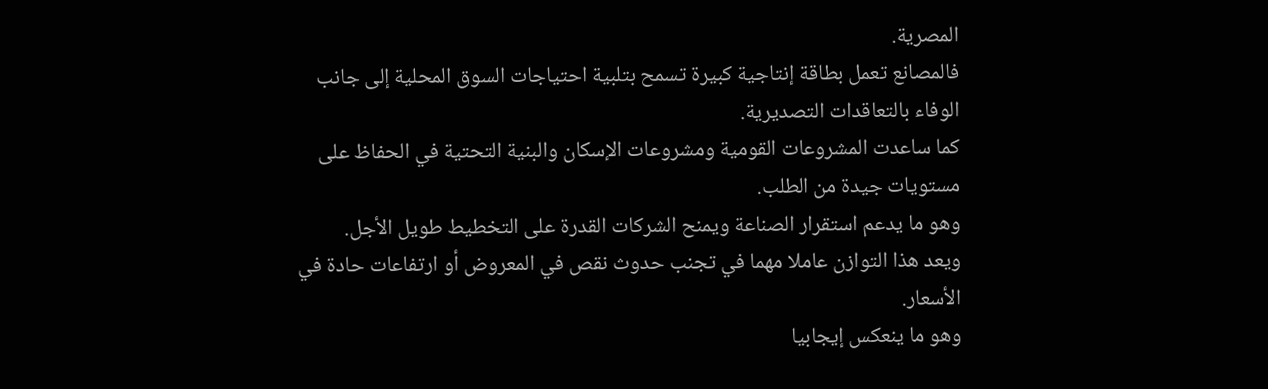المصرية.
فالمصانع تعمل بطاقة إنتاجية كبيرة تسمح بتلبية احتياجات السوق المحلية إلى جانب الوفاء بالتعاقدات التصديرية.
كما ساعدت المشروعات القومية ومشروعات الإسكان والبنية التحتية في الحفاظ على مستويات جيدة من الطلب.
وهو ما يدعم استقرار الصناعة ويمنح الشركات القدرة على التخطيط طويل الأجل.
ويعد هذا التوازن عاملا مهما في تجنب حدوث نقص في المعروض أو ارتفاعات حادة في الأسعار.
وهو ما ينعكس إيجابيا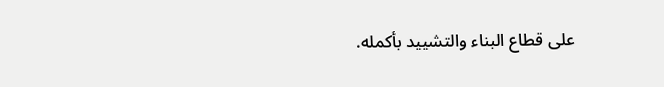على قطاع البناء والتشييد بأكمله.